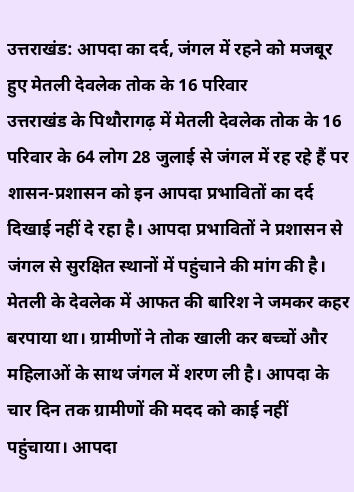उत्तराखंड: आपदा का दर्द, जंगल में रहने को मजबूर हुए मेतली देवलेक तोक के 16 परिवार
उत्तराखंड के पिथौरागढ़ में मेतली देवलेक तोक के 16 परिवार के 64 लोग 28 जुलाई से जंगल में रह रहे हैं पर शासन-प्रशासन को इन आपदा प्रभावितों का दर्द दिखाई नहीं दे रहा है। आपदा प्रभावितों ने प्रशासन से जंगल से सुरक्षित स्थानों में पहुंचाने की मांग की है।
मेतली के देवलेक में आफत की बारिश ने जमकर कहर बरपाया था। ग्रामीणों ने तोक खाली कर बच्चों और महिलाओं के साथ जंगल में शरण ली है। आपदा के चार दिन तक ग्रामीणों की मदद को काई नहीं पहुंचाया। आपदा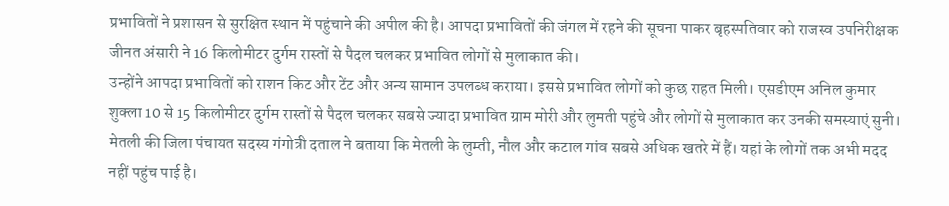प्रभावितों ने प्रशासन से सुरक्षित स्थान में पहुंचाने की अपील की है। आपदा प्रभावितों की जंगल में रहने की सूचना पाकर बृहस्पतिवार को राजस्व उपनिरीक्षक जीनत अंसारी ने 16 किलोमीटर दुर्गम रास्तों से पैदल चलकर प्रभावित लोगों से मुलाकात की।
उन्होंने आपदा प्रभावितों को राशन किट और टेंट और अन्य सामान उपलब्ध कराया। इससे प्रभावित लोगों को कुछ राहत मिली। एसडीएम अनिल कुमार शुक्ला 10 से 15 किलोमीटर दुर्गम रास्तों से पैदल चलकर सबसे ज्यादा प्रभावित ग्राम मोरी और लुमती पहुंचे और लोगों से मुलाकात कर उनकी समस्याएं सुनी।
मेतली की जिला पंचायत सदस्य गंगोत्री दताल ने बताया कि मेतली के लुम्ती, नौल और कटाल गांव सबसे अधिक खतरे में हैं। यहां के लोगों तक अभी मदद नहीं पहुंच पाई है।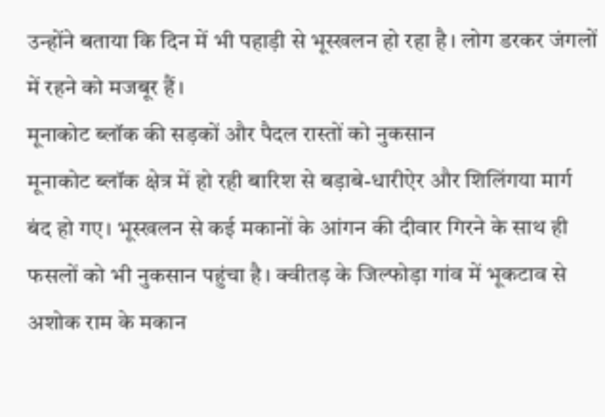उन्होंने बताया कि दिन में भी पहाड़ी से भूस्खलन हो रहा है। लोग डरकर जंगलों में रहने को मजबूर हैं।
मूनाकोट ब्लॉक की सड़कों और पैदल रास्तों को नुकसान
मूनाकोट ब्लॉक क्षेत्र में हो रही बारिश से बड़ाबे-धारीऐर और शिलिंगया मार्ग बंद हो गए। भूस्खलन से कई मकानों के आंगन की दीवार गिरने के साथ ही फसलों को भी नुकसान पहुंचा है। क्वीतड़ के जिल्फोड़ा गांव में भूकटाव से अशोक राम के मकान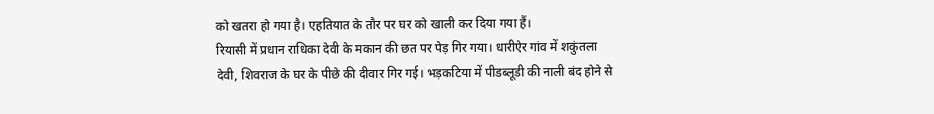को खतरा हो गया है। एहतियात के तौर पर घर को खाली कर दिया गया हैं।
रियासी में प्रधान राधिका देवी के मकान की छत पर पेड़ गिर गया। धारीऐर गांव में शकुंतला देवी, शिवराज के घर के पीछे की दीवार गिर गई। भड़कटिया में पीडब्लूडी की नाली बंद होने से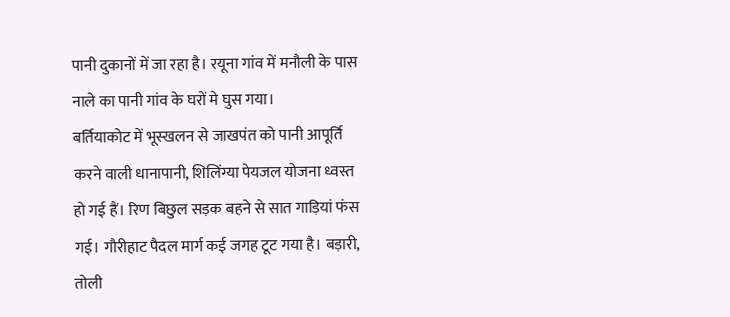पानी दुकानों में जा रहा है। रयूना गांव में मनौली के पास नाले का पानी गांव के घरों मे घुस गया।
बर्तियाकोट में भूस्खलन से जाखपंत को पानी आपूर्ति करने वाली धानापानी, शिलिंग्या पेयजल योजना ध्वस्त हो गई हैं। रिण बिछुल सड़क बहने से सात गाड़ियां फंस गई। गौरीहाट पैदल मार्ग कई जगह टूट गया है। बड़ारी, तोली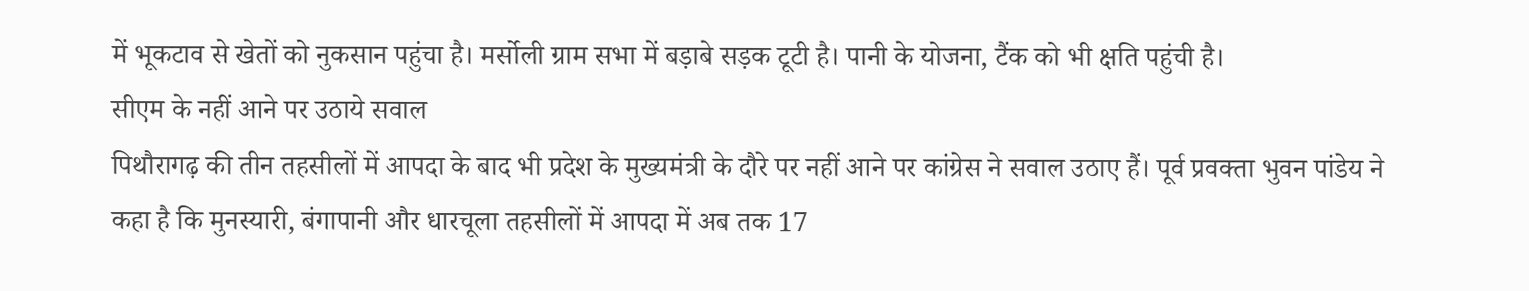में भूकटाव से खेतों को नुकसान पहुंचा है। मर्सोली ग्राम सभा में बड़ाबे सड़क टूटी है। पानी के योजना, टैंक को भी क्षति पहुंची है।
सीएम के नहीं आने पर उठाये सवाल
पिथौरागढ़ की तीन तहसीलों में आपदा के बाद भी प्रदेश के मुख्यमंत्री के दौरे पर नहीं आने पर कांग्रेस ने सवाल उठाए हैं। पूर्व प्रवक्ता भुवन पांडेय ने कहा है कि मुनस्यारी, बंगापानी और धारचूला तहसीलों में आपदा में अब तक 17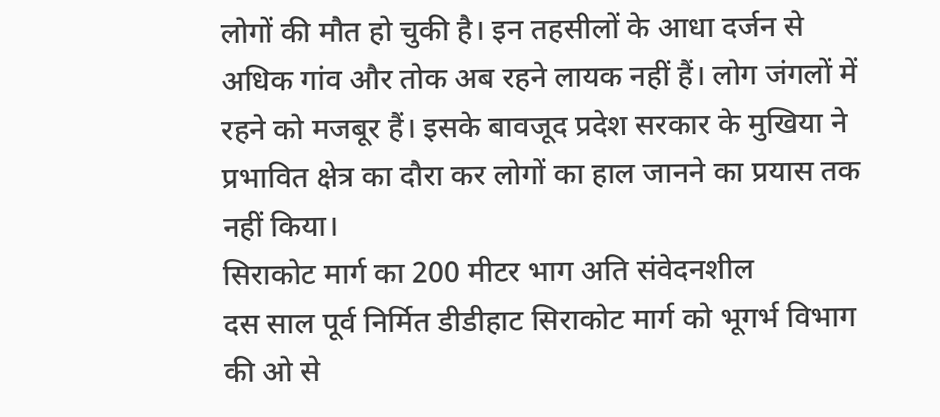लोगों की मौत हो चुकी है। इन तहसीलों के आधा दर्जन से अधिक गांव और तोक अब रहने लायक नहीं हैं। लोग जंगलों में रहने को मजबूर हैं। इसके बावजूद प्रदेश सरकार के मुखिया ने प्रभावित क्षेत्र का दौरा कर लोगों का हाल जानने का प्रयास तक नहीं किया।
सिराकोट मार्ग का 200 मीटर भाग अति संवेदनशील
दस साल पूर्व निर्मित डीडीहाट सिराकोट मार्ग को भूगर्भ विभाग की ओ से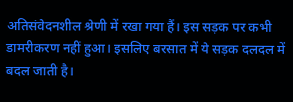अतिसंवेदनशील श्रेणी में रखा गया हैं। इस सड़क पर कभी डामरीकरण नहीं हुआ। इसलिए बरसात में ये सड़क दलदल में बदल जाती है।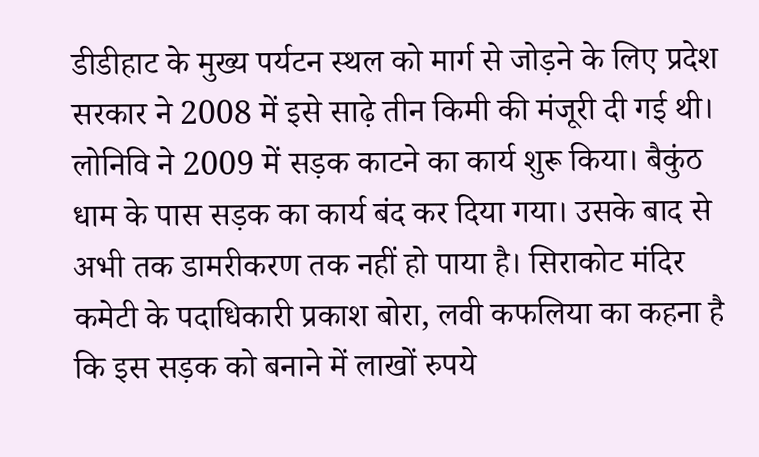डीडीहाट के मुख्य पर्यटन स्थल को मार्ग से जोड़ने के लिए प्रदेश सरकार ने 2008 में इसे साढ़े तीन किमी की मंजूरी दी गई थी। लोनिवि ने 2009 में सड़क काटने का कार्य शुरू किया। बैकुंठ धाम के पास सड़क का कार्य बंद कर दिया गया। उसके बाद से अभी तक डामरीकरण तक नहीं हो पाया है। सिराकोट मंदिर कमेटी के पदाधिकारी प्रकाश बोरा, लवी कफलिया का कहना है कि इस सड़क को बनाने में लाखों रुपये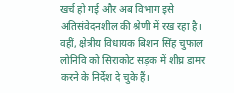खर्च हो गई और अब विभाग इसे अतिसंवेदनशील की श्रेणी में रख रहा है।
वहीं, क्षेत्रीय विधायक बिशन सिंह चुफाल लोनिवि को सिराकोट सड़क में शीघ्र डामर करने के निर्देश दे चुके हैं।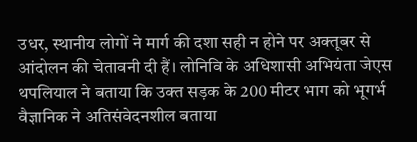उधर, स्थानीय लोगों ने मार्ग की दशा सही न होने पर अक्तूबर से आंदोलन की चेतावनी दी हैं। लोनिवि के अधिशासी अभियंता जेएस थपलियाल ने बताया कि उक्त सड़क के 200 मीटर भाग को भूगर्भ वैज्ञानिक ने अतिसंवेदनशील बताया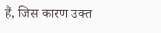हैं, जिस कारण उक्त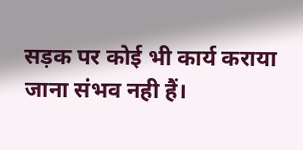सड़क पर कोई भी कार्य कराया जाना संभव नही हैं।